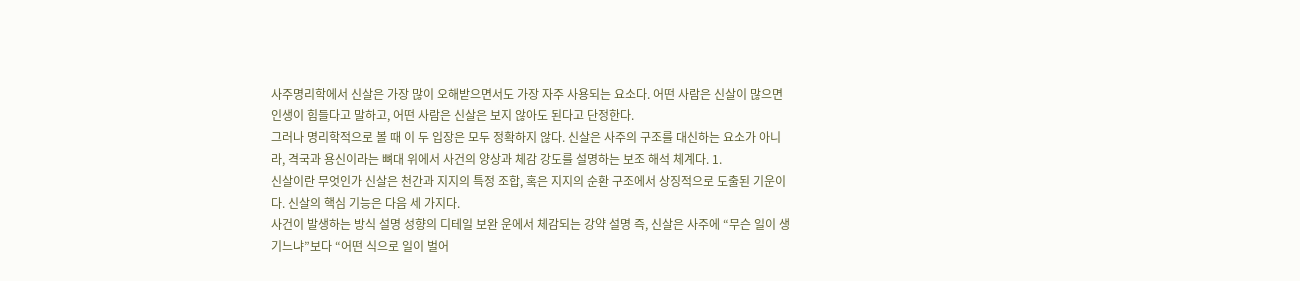사주명리학에서 신살은 가장 많이 오해받으면서도 가장 자주 사용되는 요소다. 어떤 사람은 신살이 많으면 인생이 힘들다고 말하고, 어떤 사람은 신살은 보지 않아도 된다고 단정한다.
그러나 명리학적으로 볼 때 이 두 입장은 모두 정확하지 않다. 신살은 사주의 구조를 대신하는 요소가 아니라, 격국과 용신이라는 뼈대 위에서 사건의 양상과 체감 강도를 설명하는 보조 해석 체계다. 1.
신살이란 무엇인가 신살은 천간과 지지의 특정 조합, 혹은 지지의 순환 구조에서 상징적으로 도출된 기운이다. 신살의 핵심 기능은 다음 세 가지다.
사건이 발생하는 방식 설명 성향의 디테일 보완 운에서 체감되는 강약 설명 즉, 신살은 사주에 “무슨 일이 생기느냐”보다 “어떤 식으로 일이 벌어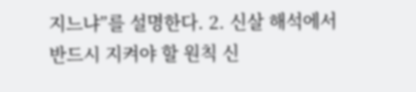지느냐”를 설명한다. 2. 신살 해석에서 반드시 지켜야 할 원칙 신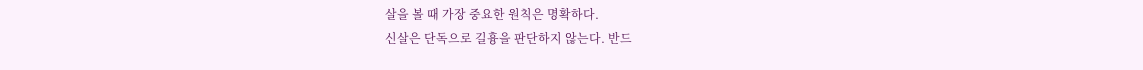살을 볼 때 가장 중요한 원칙은 명확하다.
신살은 단독으로 길흉을 판단하지 않는다. 반드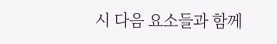시 다음 요소들과 함께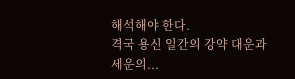해석해야 한다.
격국 용신 일간의 강약 대운과 세운의...